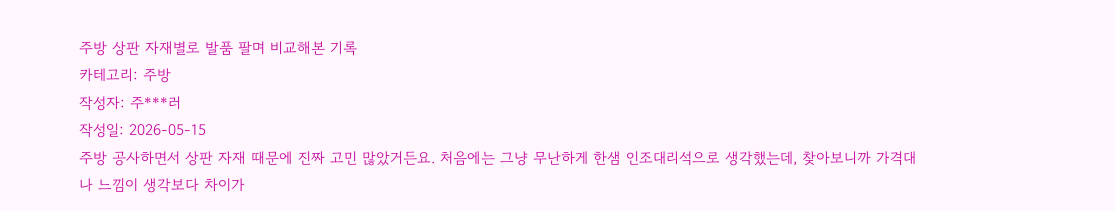주방 상판 자재별로 발품 팔며 비교해본 기록
카테고리: 주방
작성자: 주***러
작성일: 2026-05-15
주방 공사하면서 상판 자재 때문에 진짜 고민 많았거든요. 처음에는 그냥 무난하게 한샘 인조대리석으로 생각했는데, 찾아보니까 가격대나 느낌이 생각보다 차이가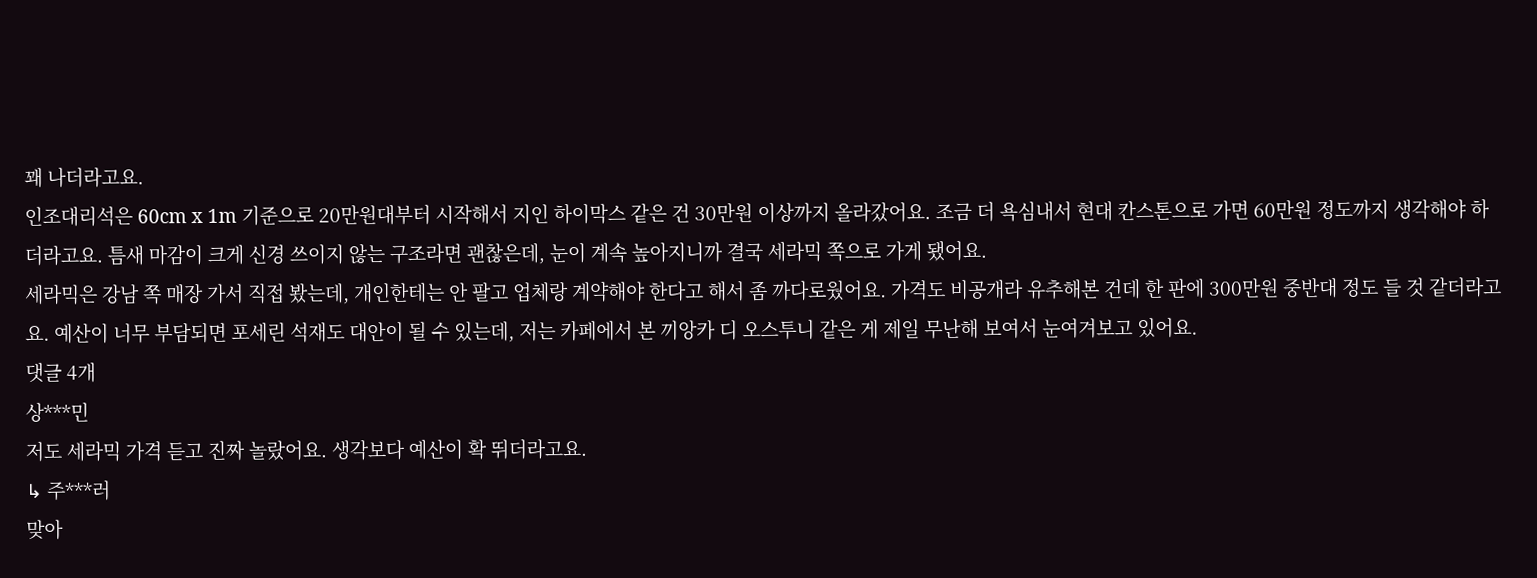꽤 나더라고요.
인조대리석은 60cm x 1m 기준으로 20만원대부터 시작해서 지인 하이막스 같은 건 30만원 이상까지 올라갔어요. 조금 더 욕심내서 현대 칸스톤으로 가면 60만원 정도까지 생각해야 하더라고요. 틈새 마감이 크게 신경 쓰이지 않는 구조라면 괜찮은데, 눈이 계속 높아지니까 결국 세라믹 쪽으로 가게 됐어요.
세라믹은 강남 쪽 매장 가서 직접 봤는데, 개인한테는 안 팔고 업체랑 계약해야 한다고 해서 좀 까다로웠어요. 가격도 비공개라 유추해본 건데 한 판에 300만원 중반대 정도 들 것 같더라고요. 예산이 너무 부담되면 포세린 석재도 대안이 될 수 있는데, 저는 카페에서 본 끼앙카 디 오스투니 같은 게 제일 무난해 보여서 눈여겨보고 있어요.
댓글 4개
상***민
저도 세라믹 가격 듣고 진짜 놀랐어요. 생각보다 예산이 확 뛰더라고요.
↳ 주***러
맞아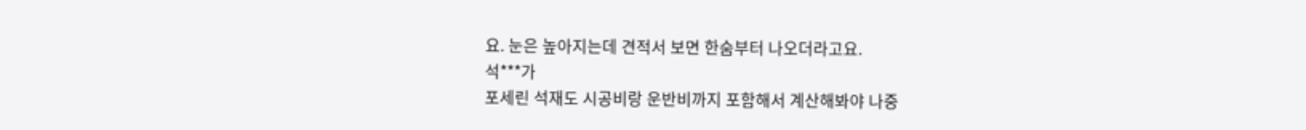요. 눈은 높아지는데 견적서 보면 한숨부터 나오더라고요.
석***가
포세린 석재도 시공비랑 운반비까지 포함해서 계산해봐야 나중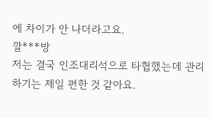에 차이가 안 나더라고요.
깔***방
저는 결국 인조대리석으로 타협했는데 관리하기는 제일 편한 것 같아요.